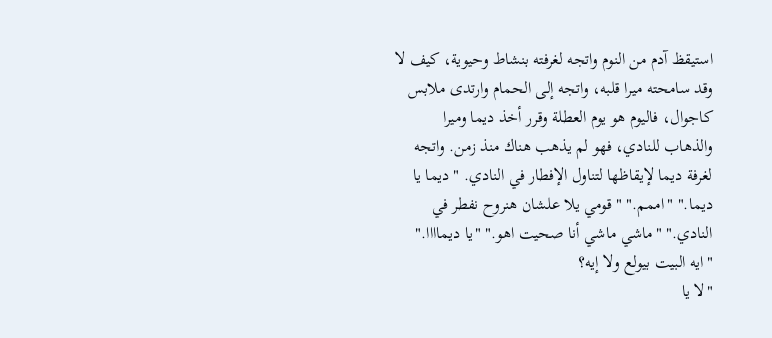استيقظ آدم من النوم واتجه لغرفته بنشاط وحيوية، كيف لا وقد سامحته ميرا قلبه، واتجه إلى الحمام وارتدى ملابس كاجوال، فاليوم هو يوم العطلة وقرر أخذ ديما وميرا والذهاب للنادي، فهو لم يذهب هناك منذ زمن. واتجه لغرفة ديما لإيقاظها لتناول الإفطار في النادي. "ديما يا ديما." "اممم." "قومي يلا علشان هنروح نفطر في النادي." "ماشي ماشي أنا صحيت اهو." "يا ديماااا." "ايه البيت بيولع ولا إيه؟
"لا يا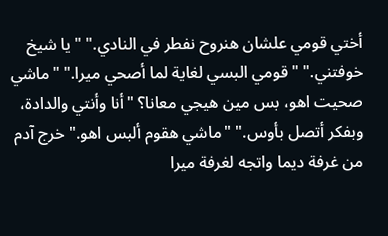أختي قومي علشان هنروح نفطر في النادي." "يا شيخ خوفتني." "قومي البسي لغاية لما أصحي ميرا." "ماشي صحيت اهو، بس مين هيجي معانا؟ "أنا وأنتي والدادة، وبفكر أتصل بأوس." "ماشي هقوم ألبس اهو." خرج آدم من غرفة ديما واتجه لغرفة ميرا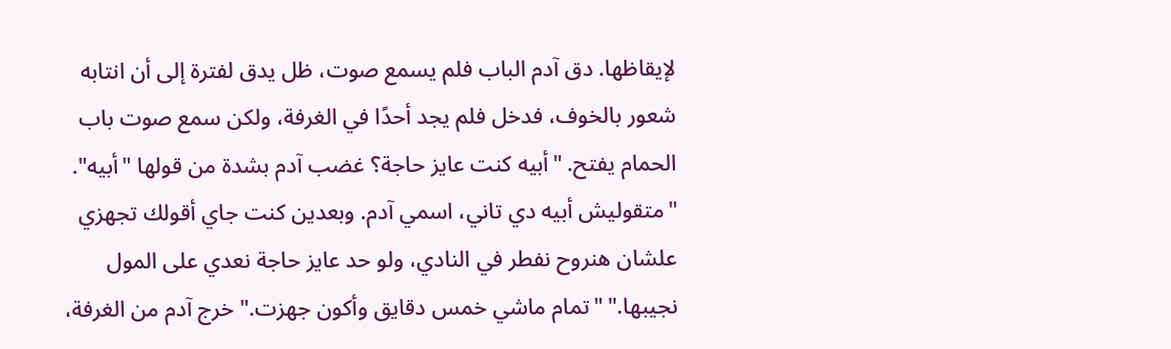لإيقاظها. دق آدم الباب فلم يسمع صوت، ظل يدق لفترة إلى أن انتابه شعور بالخوف، فدخل فلم يجد أحدًا في الغرفة، ولكن سمع صوت باب الحمام يفتح. "أبيه كنت عايز حاجة؟ غضب آدم بشدة من قولها "أبيه".
"متقوليش أبيه دي تاني، اسمي آدم. وبعدين كنت جاي أقولك تجهزي علشان هنروح نفطر في النادي، ولو حد عايز حاجة نعدي على المول نجيبها." "تمام ماشي خمس دقايق وأكون جهزت." خرج آدم من الغرفة،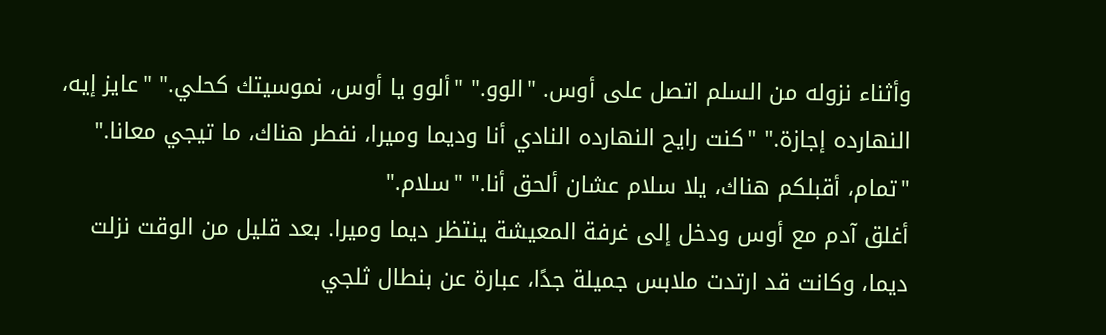وأثناء نزوله من السلم اتصل على أوس. "الوو." "ألوو يا أوس، نموسيتك كحلي." "عايز إيه، النهارده إجازة." "كنت رايح النهارده النادي أنا وديما وميرا، نفطر هناك، ما تيجي معانا." "تمام، أقبلكم هناك، يلا سلام عشان ألحق أنا." "سلام."
أغلق آدم مع أوس ودخل إلى غرفة المعيشة ينتظر ديما وميرا. بعد قليل من الوقت نزلت ديما، وكانت قد ارتدت ملابس جميلة جدًا، عبارة عن بنطال ثلجي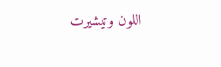اللون وتيشيرت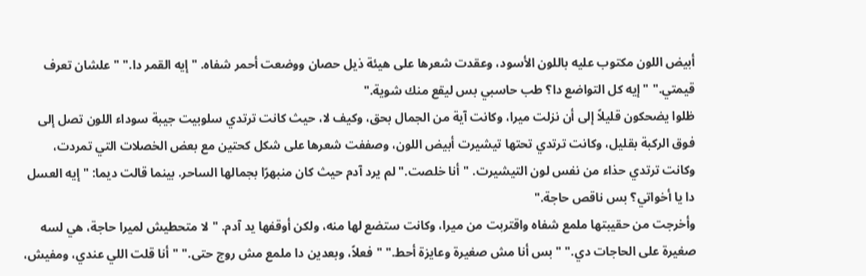أبيض اللون مكتوب عليه باللون الأسود، وعقدت شعرها على هيئة ذيل حصان ووضعت أحمر شفاه. "إيه القمر دا." "علشان تعرف قيمتي." "إيه كل التواضع دا؟ طب حاسبي بس ليقع منك شوية."
ظلوا يضحكون قليلاً إلى أن نزلت ميرا، وكانت آية من الجمال بحق، وكيف لا، حيث كانت ترتدي سلوبيت جيبة سوداء اللون تصل إلى فوق الركبة بقليل، وكانت ترتدي تحتها تيشيرت أبيض اللون، وصففت شعرها على شكل كحتين مع بعض الخصلات التي تمردت، وكانت ترتدي حذاء من نفس لون التيشيرت. "أنا خلصت." لم يرد آدم حيث كان منبهرًا بجمالها الساحر. بينما قالت ديما: "إيه العسل دا يا أخواتي؟ بس ناقص حاجة."
وأخرجت من حقيبتها ملمع شفاه واقتربت من ميرا، وكانت ستضع لها منه، ولكن أوقفها يد آدم. "لا متحطيش لميرا حاجة، هي لسه صغيرة على الحاجات دي." "بس أنا مش صغيرة وعايزة أحط." "فعلاً، وبعدين دا ملمع مش روج حتى." "أنا قلت اللي عندي، ومفيش،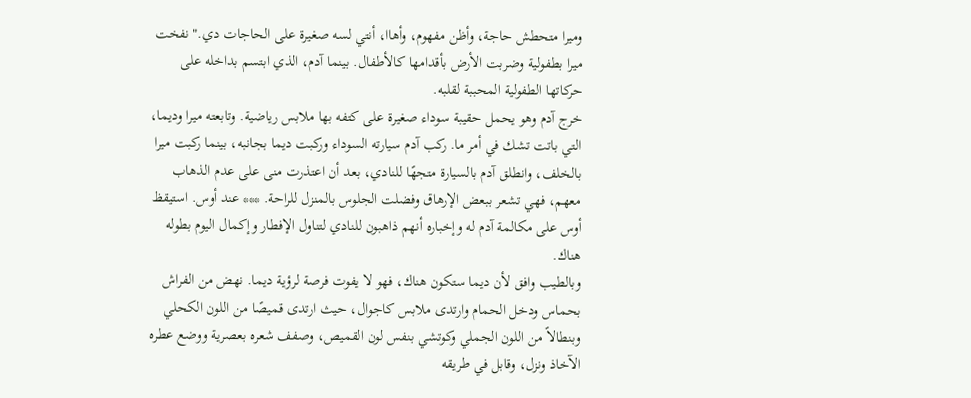وميرا متحطش حاجة، وأظن مفهوم، وأهاا، أنتي لسه صغيرة على الحاجات دي." نفخت ميرا بطفولية وضربت الأرض بأقدامها كالأطفال. بينما آدم، الذي ابتسم بداخله على حركاتها الطفولية المحببة لقلبه.
خرج آدم وهو يحمل حقيبة سوداء صغيرة على كتفه بها ملابس رياضية. وتابعته ميرا وديما، التي باتت تشك في أمر ما. ركب آدم سيارته السوداء وركبت ديما بجانبه، بينما ركبت ميرا بالخلف، وانطلق آدم بالسيارة متجهًا للنادي، بعد أن اعتذرت منى على عدم الذهاب معهم، فهي تشعر ببعض الإرهاق وفضلت الجلوس بالمنزل للراحة. *** عند أوس. استيقظ أوس على مكالمة آدم له وإخباره أنهم ذاهبون للنادي لتناول الإفطار وإكمال اليوم بطوله هناك.
وبالطيب وافق لأن ديما ستكون هناك، فهو لا يفوت فرصة لرؤية ديما. نهض من الفراش بحماس ودخل الحمام وارتدى ملابس كاجوال، حيث ارتدى قميصًا من اللون الكحلي وبنطالاً من اللون الجملي وكوتشي بنفس لون القميص، وصفف شعره بعصرية ووضع عطره الآخاذ ونزل، وقابل في طريقه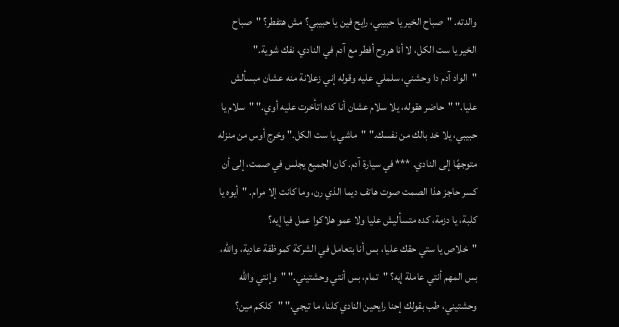والدته. "صباح الخير يا حبيبي، رايح فين يا حبيبي؟ مش هتفطر؟ "صباح الخير يا ست الكل، لا أنا هروح أفطر مع آدم في النادي، نفك شوية."
"الواد آدم دا وحشني، سلملي عليه وقوله إني زعلانة منه عشان مبسألش عليا." "حاضر هقوله، يلا سلام عشان أنا كده اتأخرت عليه أوي." "سلام يا حبيبي، يلا خد بالك من نفسك." "ماشي يا ست الكل." وخرج أوس من منزله متوجهًا إلى النادي. *** في سيارة آدم. كان الجميع يجلس في صمت، إلى أن كسر حاجز هذا الصمت صوت هاتف ديما الذي رن، وما كانت إلا مرام. "أيوه يا كلبة، يا دزمة، كده متسأليش عليا ولا عمو هلاكوا عمل فيا إيه؟
"خلاص يا ستي حقك عليا، بس أنا بتعامل في الشركة كموظفة عادية، والله، بس المهم أنتي عاملة إيه؟ "تمام، بس أنتي وحشتيني." "وإنتي والله وحشتيني، طب بقولك إحنا رايحين النادي كلنا، ما تيجي." "كلكم مين؟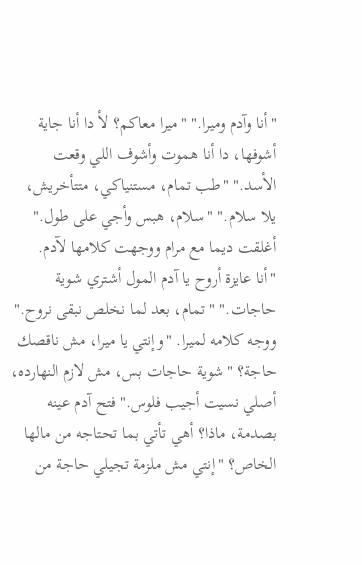"أنا وآدم وميرا." "ميرا معاكم؟ لأ دا أنا جاية أشوفها، دا أنا هموت وأشوف اللي وقعت الأسد." "طب تمام، مستنياكي، متتأخريش، يلا سلام." "سلام، هبس وأجي على طول." أغلقت ديما مع مرام ووجهت كلامها لآدم.
"أنا عايزة أروح يا آدم المول أشتري شوية حاجات." "تمام، بعد لما نخلص نبقى نروح." ووجه كلامه لميرا. "وإنتي يا ميرا، مش ناقصك حاجة؟ "شوية حاجات بس، مش لازم النهارده، أصلي نسيت أجيب فلوس." فتح آدم عينه بصدمة، ماذا؟ أهي تأتي بما تحتاجه من مالها الخاص؟ "إنتي مش ملزمة تجيلي حاجة من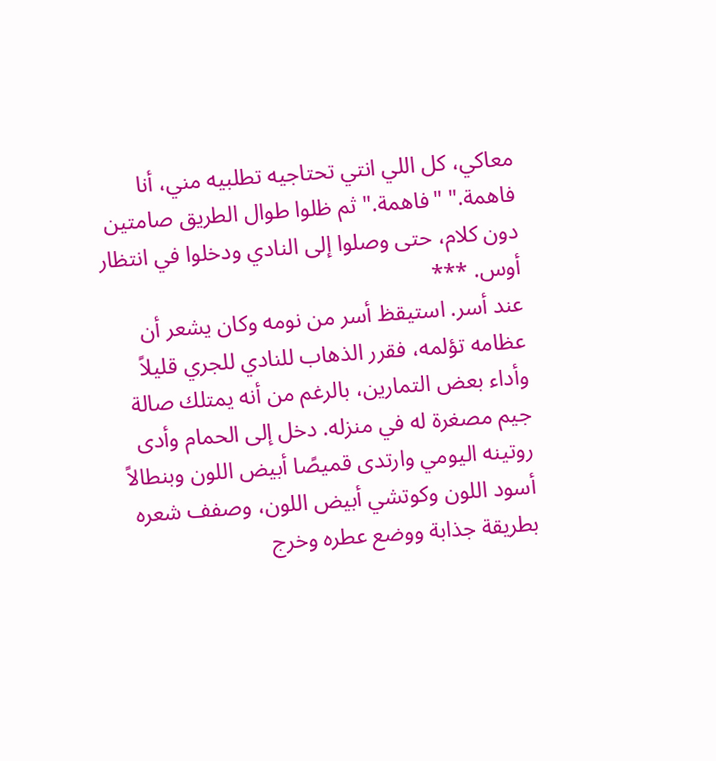معاكي، كل اللي انتي تحتاجيه تطلبيه مني، أنا فاهمة." "فاهمة." ثم ظلوا طوال الطريق صامتين دون كلام، حتى وصلوا إلى النادي ودخلوا في انتظار أوس. ***
عند أسر. استيقظ أسر من نومه وكان يشعر أن عظامه تؤلمه، فقرر الذهاب للنادي للجري قليلاً وأداء بعض التمارين، بالرغم من أنه يمتلك صالة جيم مصغرة له في منزله. دخل إلى الحمام وأدى روتينه اليومي وارتدى قميصًا أبيض اللون وبنطالاً أسود اللون وكوتشي أبيض اللون، وصفف شعره بطريقة جذابة ووضع عطره وخرج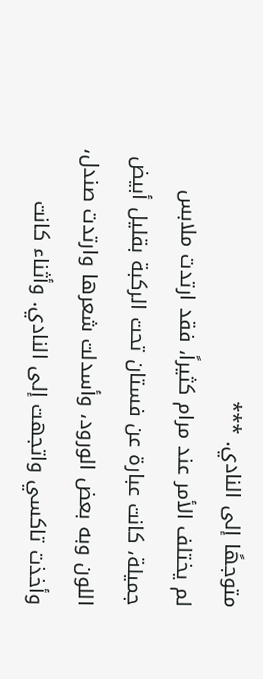متوجهًا إلى النادي. ***
لم يختلف الأمر عند مرام كثيراً، فقد ارتدت ملابس جميلة، كانت عبارة عن فستان تحت الركبة بقليل أبيض اللون وبه بعض الورود، وأسدلت شعرها وارتدت صندل، وأخذت تاكسي واتجهت إلى النادي. وأثناء كانت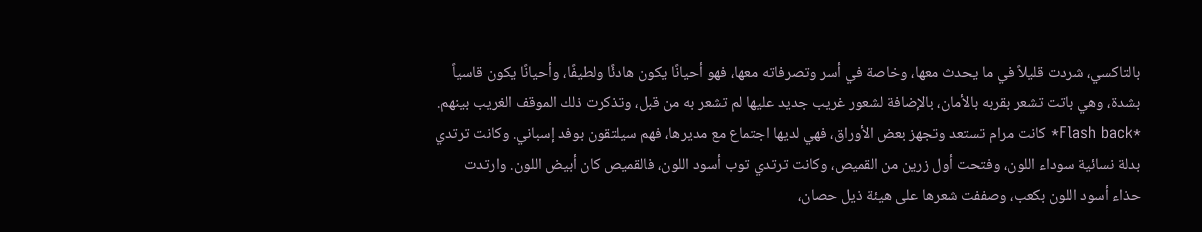بالتاكسي، شردت قليلاً في ما يحدث معها، وخاصة في أسر وتصرفاته معها، فهو أحيانًا يكون هادئًا ولطيفًا، وأحيانًا يكون قاسياً بشدة، وهي باتت تشعر بقربه بالأمان، بالإضافة لشعور غريب جديد عليها لم تشعر به من قبل، وتذكرت ذلك الموقف الغريب بينهم.
*Flash back* كانت مرام تستعد وتجهز بعض الأوراق، فهي لديها اجتماع مع مديرها، فهم سيلتقون بوفد إسباني. وكانت ترتدي بدلة نسائية سوداء اللون، وفتحت أول زرين من القميص، وكانت ترتدي توب أسود اللون، فالقميص كان أبيض اللون. وارتدت حذاء أسود اللون بكعب، وصففت شعرها على هيئة ذيل حصان،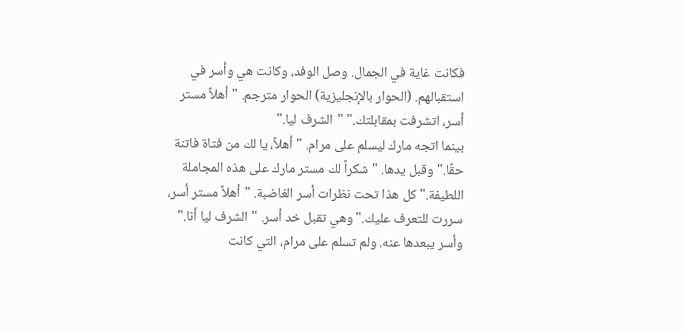فكانت غاية في الجمال. وصل الوفد، وكانت هي وأسر في استقبالهم. (الحوار بالإنجليزية) الحوار مترجم. "أهلاً مستر أسر، اتشرفت بمقابلتك." "الشرف ليا."
بينما اتجه مارك ليسلم على مرام. "أهلاً، يا لك من فتاة فاتنة حقًا." وقبل يدها. "شكراً لك مستر مارك على هذه المجاملة اللطيفة." كل هذا تحت نظرات أسر الغاضبة. "أهلاً مستر أسر، سررت للتعرف عليك." وهي تقبل خد أسر. "الشرف ليا أنا." وأسر يبعدها عنه. ولم تسلم على مرام، التي كانت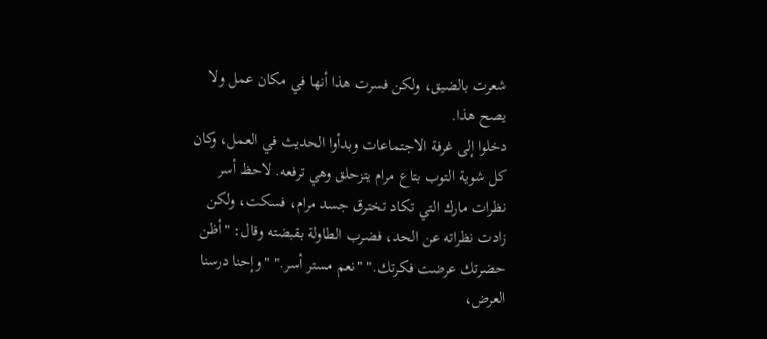شعرت بالضيق، ولكن فسرت هذا أنها في مكان عمل ولا يصح هذا.
دخلوا إلى غرفة الاجتماعات وبدأوا الحديث في العمل، وكان كل شوية التوب بتاع مرام يتزحلق وهي ترفعه. لاحظ أسر نظرات مارك التي تكاد تخترق جسد مرام، فسكت، ولكن زادت نظراته عن الحد، فضرب الطاولة بقبضته وقال: "أظن حضرتك عرضت فكرتك." "نعم مستر أسر." "وإحنا درسنا العرض،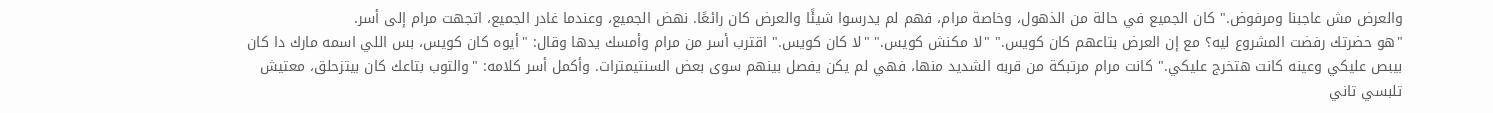والعرض مش عاجبنا ومرفوض." كان الجميع في حالة من الذهول، وخاصة مرام، فهم لم يدرسوا شيئًا والعرض كان رائعًا. نهض الجميع، وعندما غادر الجميع، اتجهت مرام إلى أسر.
"هو حضرتك رفضت المشروع ليه؟ مع إن العرض بتاعهم كان كويس." "لا مكنش كويس." "لا كان كويس." اقترب أسر من مرام وأمسك يدها وقال: "أيوه كان كويس، بس اللي اسمه مارك دا كان بيبص عليكي وعينه كانت هتخرج عليكي." كانت مرام مرتبكة من قربه الشديد منها، فهي لم يكن يفصل بينهم سوى بعض السنتيمترات. وأكمل أسر كلامه: "والتوب بتاعك كان بيتزحلق، معتيش تلبسي تاني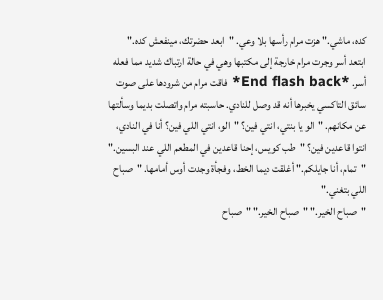كده، ماشي." هزت مرام رأسها بلا وعي. "ابعد حضرتك، مينفعش كده."
ابتعد أسر وجرت مرام خارجة إلى مكتبها وهي في حالة ارتباك شديد مما فعله أسر. *End flash back* فاقت مرام من شرودها على صوت سائق التاكسي يخبرها أنه قد وصل للنادي. حاسبته مرام واتصلت بديما وسألتها عن مكانهم. "الو يا بنتي، انتي فين؟ "الو، انتي اللي فين؟ أنا في النادي، انتوا قاعدين فين؟ "طب كويس، إحنا قاعدين في المطعم اللي عند البسين." "تمام، أنا جايلكم." أغلقت ديما الخط، وفجأة وجدت أوس أمامها. "صباح اللي بتغني."
"صباح الخير." "صباح الخير." "صباح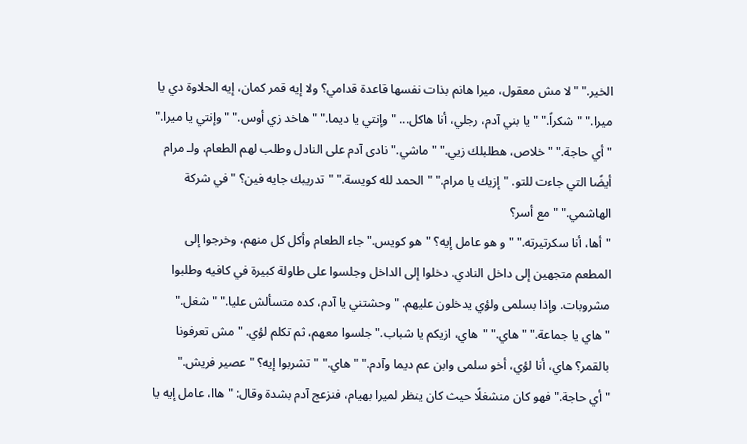الخير." "لا مش معقول، ميرا هانم بذات نفسها قاعدة قدامي؟ ولا إيه قمر كمان، إيه الحلاوة دي يا ميرا." "شكراً." "يا بني آدم، رجلي، أنا هاكل... "وإنتي يا ديما." "هاخد زي أوس." "وإنتي يا ميرا." "أي حاجة." "خلاص، هطلبلك زيي." "ماشي." نادى آدم على النادل وطلب لهم الطعام، ولـ مرام أيضًا التي جاءت للتو. "إزيك يا مرام." "الحمد لله كويسة." "تدريبك جايه فين؟ "في شركة الهاشمي." "مع أسر؟
"أها، أنا سكرتيرته." "و هو عامل إيه؟ "هو كويس." جاء الطعام وأكل كل منهم، وخرجوا إلى المطعم متجهين إلى داخل النادي. دخلوا إلى الداخل وجلسوا على طاولة كبيرة في كافيه وطلبوا مشروبات. وإذا بسلمى ولؤي يدخلون عليهم. "وحشتني يا آدم، كده متسألش عليا." "شغل." "هاي يا جماعة." "هاي." "هاي، ازيكم يا شباب." جلسوا معهم، ثم تكلم لؤي. "مش تعرفونا بالقمر؟ هاي، أنا لؤي، أخو سلمى وابن عم ديما وآدم." "هاي." "تشربوا إيه؟ "عصير فريش."
"أي حاجة." فهو كان منشغلًا حيث كان ينظر لميرا بهيام، فنزعج آدم بشدة وقال: "هاا، عامل إيه يا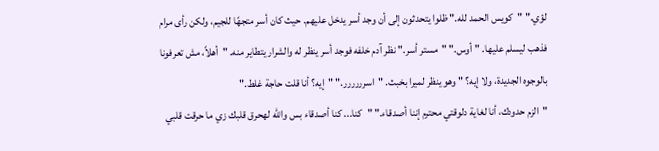لؤي." "كويس الحمد لله." ظلوا يتحدثون إلى أن وجد أسر يدخل عليهم. حيث كان أسر متجهًا للجيم، ولكن رأى مرام فذهب ليسلم عليها. "أوس." "مستر أسر." نظر آدم خلفه فوجد أسر ينظر له والشرار يتطاير منه. "أهلاً، مش تعرفونا بالوجوه الجديدة، ولا إيه؟ " وهو ينظر لميرا بخبث. "اسرررررر." "إيه؟ أنا قلت حاجة غلط."
"الزم حدودك، أنا لغاية دلوقتي محترم إننا أصدقاء." "كنا... كنا أصدقاء بس والله لهحرق قلبك زي ما حرقت قلبي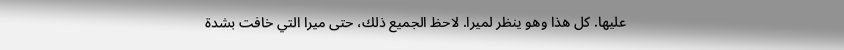عليها. كل هذا وهو ينظر لميرا. لاحظ الجميع ذلك، حتى ميرا التي خافت بشدة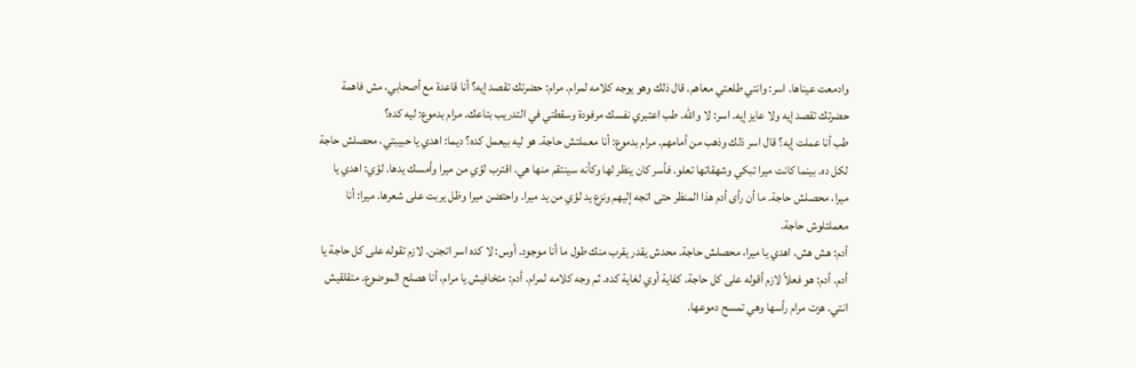وادمعت عيناها. اسر: وانتي طلعتي معاهم. قال ذلك وهو يوجه كلامه لمرام. مرام: حضرتك تقصد إيه؟ أنا قاعدة مع أصحابي، مش فاهمة حضرتك تقصد إيه ولا عايز إيه. اسر: لا والله. طب اعتبري نفسك مرفودة وسقطتي في التدريب بتاعك. مرام بدموع: ليه كده؟
طب أنا عملت إيه؟ قال اسر ذلك وذهب من أمامهم. مرام بدموع: أنا معملتش حاجة. هو ليه بيعمل كده؟ ديما: اهدي يا حبيبتي، محصلش حاجة لكل ده. بينما كانت ميرا تبكي وشهقاتها تعلو. فأسر كان ينظر لها وكأنه سينتقم منها هي. اقترب لؤي من ميرا وأمسك يدها. لؤي: اهدي يا ميرا، محصلش حاجة. ما أن رأى أدم هذا المنظر حتى اتجه إليهم ونزع يد لؤي من يد ميرا. واحتضن ميرا وظل يربت على شعرها. ميرا: أنا معملتلوش حاجة.
أدم: هش هش، اهدي يا ميرا، محصلش حاجة. محدش يقدر يقرب منك طول ما أنا موجود. أوس: لا كده اسر اتجنن. لازم تقوله على كل حاجة يا أدم. أدم: هو فعلاً لازم أقوله على كل حاجة. كفاية أوي لغاية كده. ثم وجه كلامه لمرام. أدم: متخافيش يا مرام، أنا هصلح الموضوع. متقلقيش انتي. هزت مرام رأسها وهي تمسح دموعها.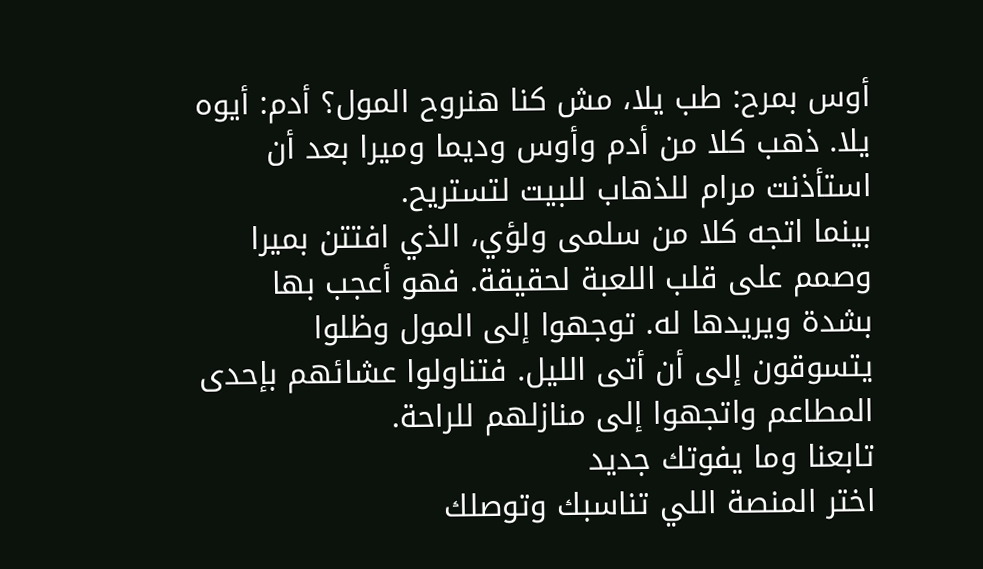أوس بمرح: طب يلا، مش كنا هنروح المول؟ أدم: أيوه يلا. ذهب كلا من أدم وأوس وديما وميرا بعد أن استأذنت مرام للذهاب للبيت لتستريح.
بينما اتجه كلا من سلمى ولؤي، الذي افتتن بميرا وصمم على قلب اللعبة لحقيقة. فهو أعجب بها بشدة ويريدها له. توجهوا إلى المول وظلوا يتسوقون إلى أن أتى الليل. فتناولوا عشائهم بإحدى المطاعم واتجهوا إلى منازلهم للراحة.
تابعنا وما يفوتك جديد
اختر المنصة اللي تناسبك وتوصلك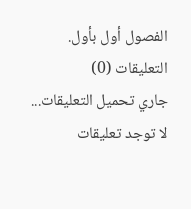الفصول أول بأول.
التعليقات (0)
جاري تحميل التعليقات...
لا توجد تعليقات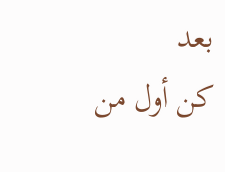بعد
كن أول من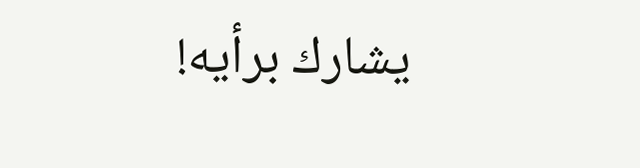يشارك برأيه!